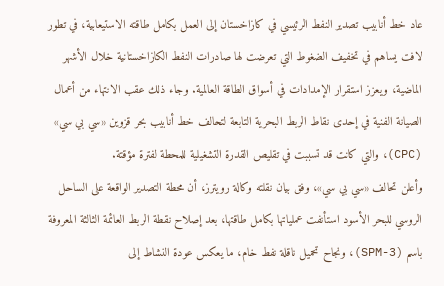عاد خط أنابيب تصدير النفط الرئيسي في كازاخستان إلى العمل بكامل طاقته الاستيعابية، في تطور لافت يساهم في تخفيف الضغوط التي تعرضت لها صادرات النفط الكازاخستانية خلال الأشهر الماضية، ويعزز استقرار الإمدادات في أسواق الطاقة العالمية. وجاء ذلك عقب الانتهاء من أعمال الصيانة الفنية في إحدى نقاط الربط البحرية التابعة لتحالف خط أنابيب بحر قزوين «سي بي سي» (CPC)، والتي كانت قد تسببت في تقليص القدرة التشغيلية للمحطة لفترة مؤقتة.
وأعلن تحالف «سي بي سي»، وفق بيان نقلته وكالة رويترز، أن محطة التصدير الواقعة على الساحل الروسي للبحر الأسود استأنفت عملياتها بكامل طاقتها، بعد إصلاح نقطة الربط العائمة الثالثة المعروفة باسم (SPM-3)، ونجاح تحميل ناقلة نفط خام، ما يعكس عودة النشاط إلى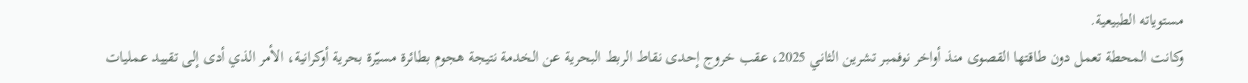مستوياته الطبيعية.
وكانت المحطة تعمل دون طاقتها القصوى منذ أواخر نوفمبر تشرين الثاني 2025، عقب خروج إحدى نقاط الربط البحرية عن الخدمة نتيجة هجوم بطائرة مسيّرة بحرية أوكرانية، الأمر الذي أدى إلى تقييد عمليات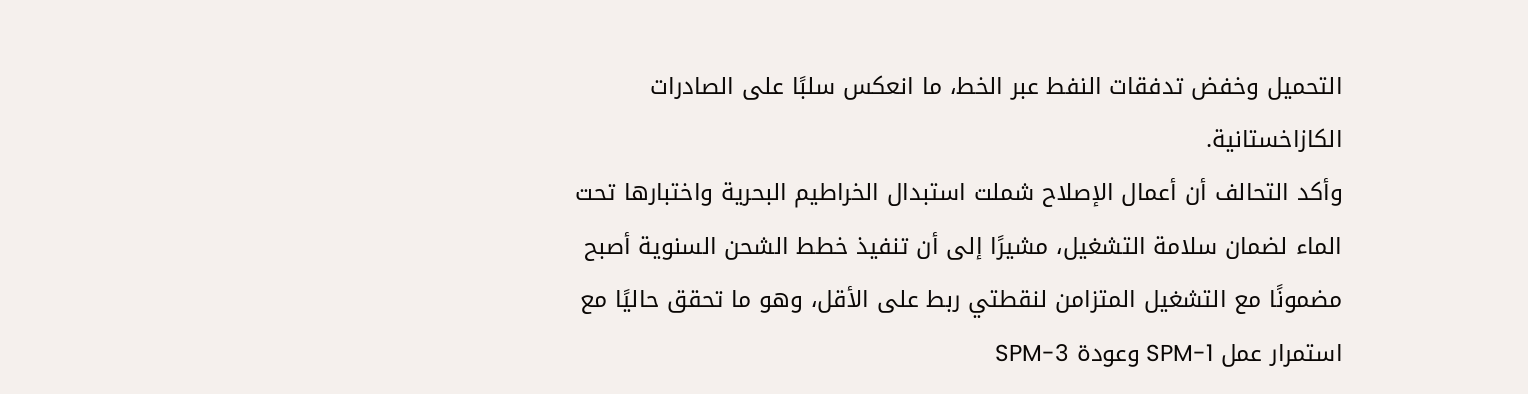التحميل وخفض تدفقات النفط عبر الخط، ما انعكس سلبًا على الصادرات الكازاخستانية.
وأكد التحالف أن أعمال الإصلاح شملت استبدال الخراطيم البحرية واختبارها تحت الماء لضمان سلامة التشغيل، مشيرًا إلى أن تنفيذ خطط الشحن السنوية أصبح مضمونًا مع التشغيل المتزامن لنقطتي ربط على الأقل، وهو ما تحقق حاليًا مع استمرار عمل SPM-1 وعودة SPM-3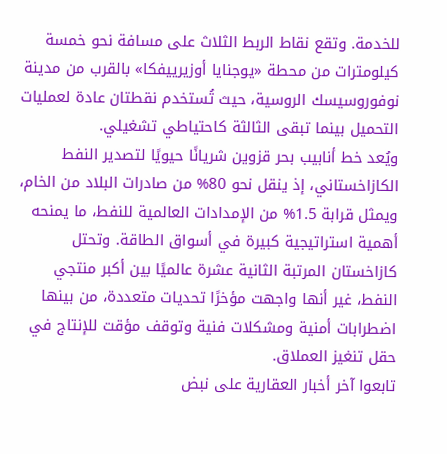للخدمة. وتقع نقاط الربط الثلاث على مسافة نحو خمسة كيلومترات من محطة «يوجنايا أوزيرييفكا» بالقرب من مدينة نوفوروسيسك الروسية، حيث تُستخدم نقطتان عادة لعمليات التحميل بينما تبقى الثالثة كاحتياطي تشغيلي.
ويُعد خط أنابيب بحر قزوين شريانًا حيويًا لتصدير النفط الكازاخستاني، إذ ينقل نحو 80% من صادرات البلاد من الخام، ويمثل قرابة 1.5% من الإمدادات العالمية للنفط، ما يمنحه أهمية استراتيجية كبيرة في أسواق الطاقة. وتحتل كازاخستان المرتبة الثانية عشرة عالميًا بين أكبر منتجي النفط، غير أنها واجهت مؤخرًا تحديات متعددة، من بينها اضطرابات أمنية ومشكلات فنية وتوقف مؤقت للإنتاج في حقل تنغيز العملاق.
تابعوا آخر أخبار العقارية على نبض